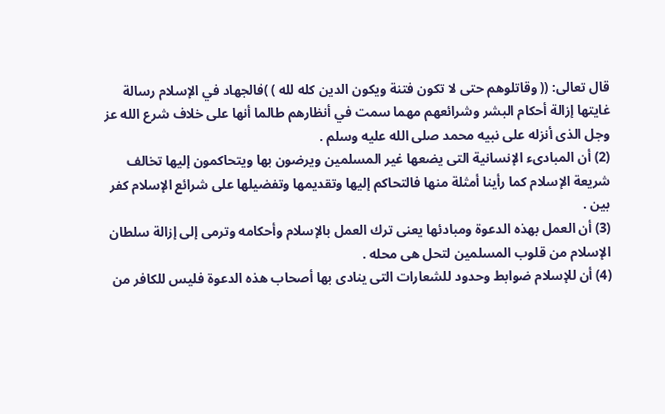قال تعالى: (( وقاتلوهم حتى لا تكون فتنة ويكون الدين كله لله ) )فالجهاد في الإسلام رسالة غايتها إزالة أحكام البشر وشرائعهم مهما سمت في أنظارهم طالما أنها على خلاف شرع الله عز وجل الذى أنزله على نبيه محمد صلى الله عليه وسلم .
(2) أن المبادىء الإنسانية التى يضعها غير المسلمين ويرضون بها ويتحاكمون إليها تخالف شريعة الإسلام كما رأينا أمثلة منها فالتحاكم إليها وتقديمها وتفضيلها على شرائع الإسلام كفر بين .
(3) أن العمل بهذه الدعوة ومبادئها يعنى ترك العمل بالإسلام وأحكامه وترمى إلى إزالة سلطان الإسلام من قلوب المسلمين لتحل هى محله .
(4) أن للإسلام ضوابط وحدود للشعارات التى ينادى بها أصحاب هذه الدعوة فليس للكافر من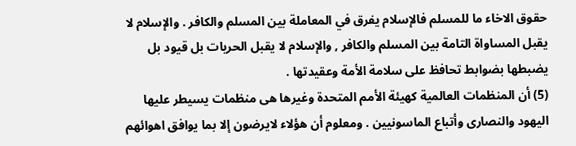حقوق الاخاء ما للمسلم فالإسلام يفرق في المعاملة بين المسلم والكافر . والإسلام لا يقبل المساواة التامة بين المسلم والكافر , والإسلام لا يقبل الحريات بل قيود بل يضبطها بضوابط تحافظ على سلامة الأمة وعقيدتها .
(5) أن المنظمات العالمية كهيئة الأمم المتحدة وغيرها هى منظمات يسيطر عليها اليهود والنصارى وأتباع الماسونيين . ومعلوم أن هؤلاء لايرضون إلا بما يوافق اهوائهم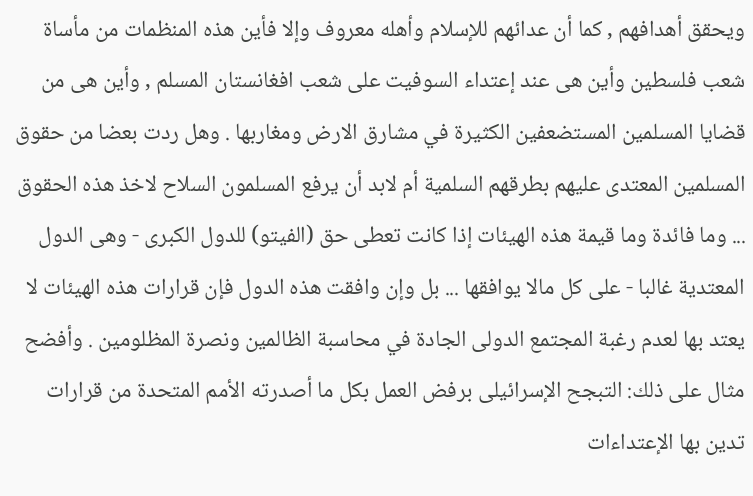ويحقق أهدافهم , كما أن عدائهم للإسلام وأهله معروف وإلا فأين هذه المنظمات من مأساة شعب فلسطين وأين هى عند إعتداء السوفيت على شعب افغانستان المسلم , وأين هى من قضايا المسلمين المستضعفين الكثيرة في مشارق الارض ومغاربها . وهل ردت بعضا من حقوق المسلمين المعتدى عليهم بطرقهم السلمية أم لابد أن يرفع المسلمون السلاح لاخذ هذه الحقوق ... وما فائدة وما قيمة هذه الهيئات إذا كانت تعطى حق (الفيتو) للدول الكبرى - وهى الدول المعتدية غالبا - على كل مالا يوافقها ... بل وإن وافقت هذه الدول فإن قرارات هذه الهيئات لا يعتد بها لعدم رغبة المجتمع الدولى الجادة في محاسبة الظالمين ونصرة المظلومين . وأفضح مثال على ذلك: التبجح الإسرائيلى برفض العمل بكل ما أصدرته الأمم المتحدة من قرارات تدين بها الإعتداءات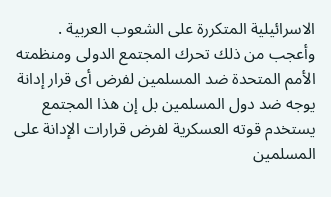الاسرائيلية المتكررة على الشعوب العربية . وأعجب من ذلك تحرك المجتمع الدولى ومنظمته الأمم المتحدة ضد المسلمين لفرض أى قرار إدانة يوجه ضد دول المسلمين بل إن هذا المجتمع يستخدم قوته العسكرية لفرض قرارات الإدانة على المسلمين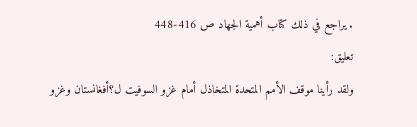. يراجع في ذلك كتاب أهمية الجهاد ص 416-448
تعليق:
ولقد رأينا موقف الأمم المتحدة المتخاذل أمام غزو السوفيت ل؟أفغانستان وغزو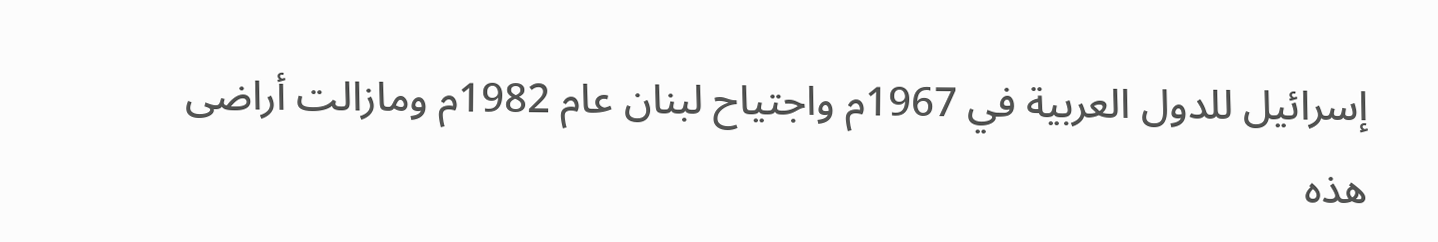إسرائيل للدول العربية في 1967م واجتياح لبنان عام 1982م ومازالت أراضى هذه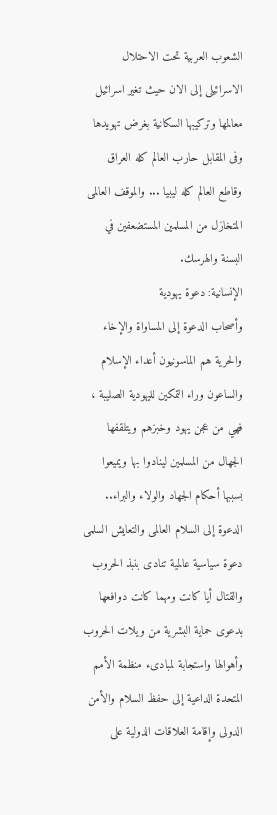الشعوب العربية تحت الاحتلال الاسرائيلى إلى الان حيث تغير اسرائيل معالمها وتركيبها السكانية بغرض تهويدها وفى المقابل حارب العالم كله العراق وقاطع العالم كله ليبيا ... والموقف العالمى المتخازل من المسلمين المستضعفين في البسنة والهرسك.
الإنسانية: دعوة يهودية
وأصحاب الدعوة إلى المساواة والإخاء والحرية هم الماسونيون أعداء الإسلام والساعون وراء التمكين لليهودية الصليبة ، فهي من عجن يهود وخبزهم ويتلقفها الجهال من المسلمين لينادوا بها ويميعوا بسببها أحكام الجهاد والولاء والبراء..
الدعوة إلى السلام العالمى والتعايش السلمى
دعوة سياسية عالمية تنادى بنبذ الحروب والقتال أيا كانت ومهما كانت دوافعها بدعوى حماية البشرية من ويلات الحروب وأهوالها واستجابة لمبادىء منظمة الأمم المتحدة الداعية إلى حفظ السلام والأمن الدولى وإقامة العلاقات الدولية على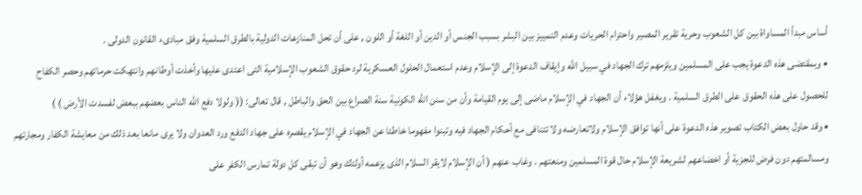أساس مبدأ المساواة بين كل الشعوب وحرية تقرير المصير واحترام الحريات وعدم التمييز بين البشر بسبب الجنس أو الدين أو اللغة أو اللون , على أن تحل المنازعات الدولية بالطرق السلمية وفق مبادىء القانون الدولى .
• وبمقتضى هذه الدعوة يجب على المسلمين ويلزمهم ترك الجهاد في سبيل الله وإيقاف الدعوة إلى الإسلام وعدم استعمال الحلول العسكرية لرد حقوق الشعوب الإسلامية التى اعتدى عليها وأخذت أوطانهم وانتهكت حرماتهم وحصر الكفاح للحصول على هذه الحقوق على الطرق السلمية . ويغفل هؤلاء أن الجهاد في الإسلام ماضى إلى يوم القيامة وأن من سنن الله الكونية سنة الصراع بين الحق والباطل , قال تعالى: (( ولولا دفع الله الناس بعضهم ببعض لفسدت الأرض ) )
• وقد حاول بعض الكتاب تصوير هذه الدعوة على أنها توافق الإسلام ولاتعارضه ولا تتنافى مع أحكام الجهاد فيه وتبنوا مفهوما خاطئا عن الجهاد في الإسلام يقصره على جهاد الدفع ورد العدوان ولا يرى مانعا بعد ذلك من معايشة الكفار ومجارتهم ومسالمتهم دون فرض للجزية أو اخضاعهم لشريعة الإسلام حال قوة المسلمين ومنعتهم . وغاب عنهم ( أن الإسلام لايقر السلام الذى يزعمه أولئك وهو أن تبقى كل دولة تمارس الكفر على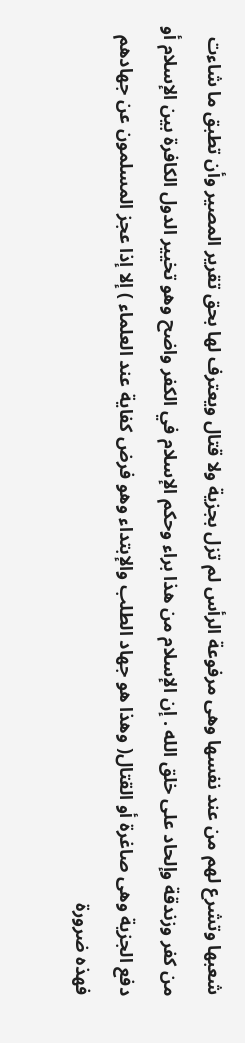شعبها وتشرع لهم من عند نفسها وهى مرفوعة الرأس لم تزل بجزية ولا قتال ويعترف لها بحق تقرير المصير وأن تطبق ما شاءت من كفر وزندقة وإلحاد على خلق الله . إن الإسلام من هذا براء وحكم الإسلام في الكفر واضح وهو تخيير الدول الكافرة بين الإسلام أو دفع الجزية وهى صاغرة أو القتال( وهذا هو جهاد الطلب والإبتداء وهو فرض كفاية عند العلماء ) إلا إذا عجز المسلمون عن جهادهم فهذه ضرورة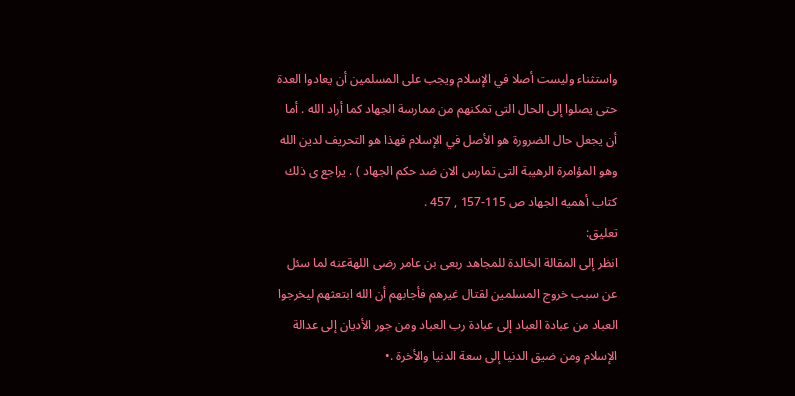واستثناء وليست أصلا في الإسلام ويجب على المسلمين أن يعادوا العدة حتى يصلوا إلى الحال التى تمكنهم من ممارسة الجهاد كما أراد الله . أما أن يجعل حال الضرورة هو الأصل في الإسلام فهذا هو التحريف لدين الله وهو المؤامرة الرهيبة التى تمارس الان ضد حكم الجهاد ) . يراجع ى ذلك كتاب أهميه الجهاد ص 115-157 , 457 .
تعليق:
انظر إلى المقالة الخالدة للمجاهد ربعى بن عامر رضى اللهةعنه لما سئل عن سبب خروج المسلمين لقتال غيرهم فأجابهم أن الله ابتعثهم ليخرجوا العباد من عبادة العباد إلى عبادة رب العباد ومن جور الأديان إلى عدالة الإسلام ومن ضيق الدنيا إلى سعة الدنيا والأخرة .•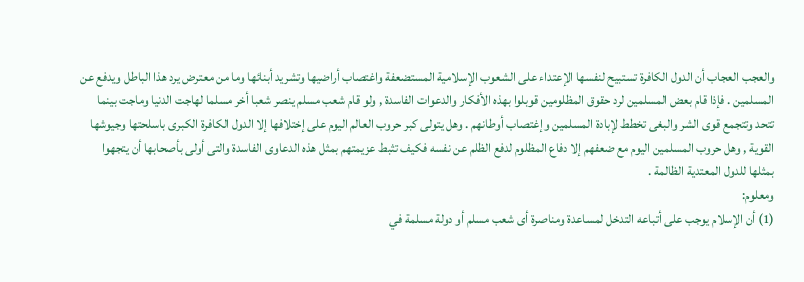والعجب العجاب أن الدول الكافرة تستبيح لنفسها الإعتداء على الشعوب الإسلامية المستضعفة واغتصاب أراضيها وتشريد أبنائها وما من معترض يرد هذا الباطل ويدفع عن المسلمين . فإذا قام بعض المسلمين لرد حقوق المظلومين قوبلوا بهذه الأفكار والدعوات الفاسدة , ولو قام شعب مسلم ينصر شعبا أخر مسلما لهاجت الدنيا وماجت بينما تتحد وتتجمع قوى الشر والبغى تخطط لإبادة المسلمين وإغتصاب أوطانهم . وهل يتولى كبر حروب العالم اليوم على إختلافها إلا الدول الكافرة الكبرى باسلحتها وجيوشها القوية , وهل حروب المسلمين اليوم مع ضعفهم إلا دفاع المظلوم لدفع الظلم عن نفسه فكيف تثبط عزيمتهم بمثل هذه الدعاوى الفاسدة والتى أولى بأصحابها أن يتجهوا بمثلها للدول المعتدية الظالمة .
ومعلوم:
(1) أن الإسلام يوجب على أتباعه التدخل لمساعدة ومناصرة أى شعب مسلم أو دولة مسلمة في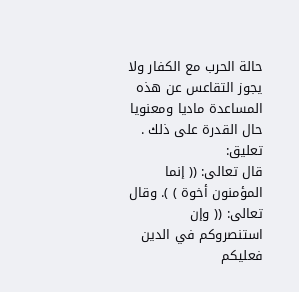حالة الحرب مع الكفار ولا يجوز التقاعس عن هذه المساعدة ماديا ومعنويا حال القدرة على ذلك .
تعليق:
قال تعالى: (( إنما المؤمنون أخوة ) ). وقال تعالى: (( وإن استنصروكم في الدين فعليكم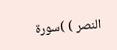النصر ) )سورة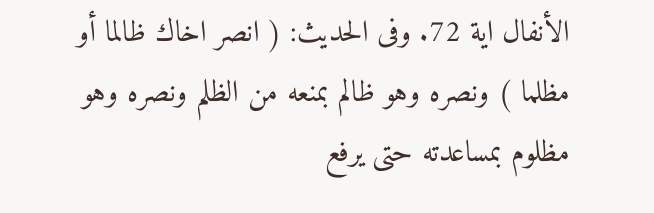الأنفال اية 72. وفى الحديث: ( انصر اخاك ظالما أو مظلما ) ونصره وهو ظالم بمنعه من الظلم ونصره وهو مظلوم بمساعدته حتى يرفع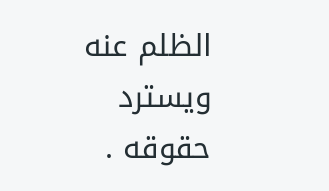الظلم عنه ويسترد حقوقه .